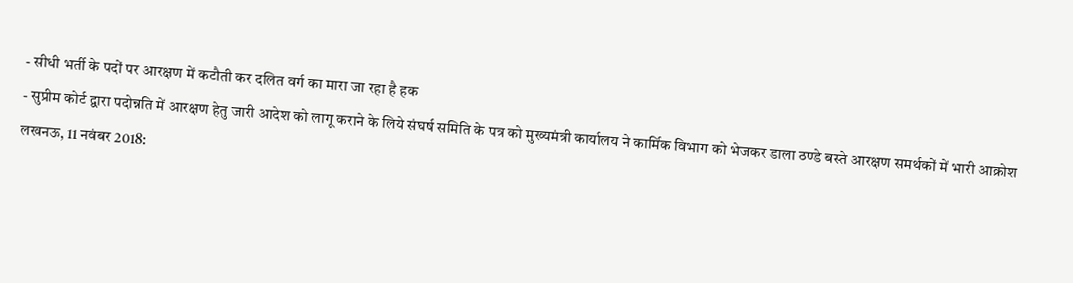- सीधी भर्ती के पदों पर आरक्षण में कटौती कर दलित वर्ग का मारा जा रहा है हक
- सुप्रीम कोर्ट द्वारा पदोन्नति में आरक्षण हेतु जारी आदेश को लागू कराने के लिये संघर्ष समिति के पत्र को मुख्यमंत्री कार्यालय ने कार्मिक विभाग को भेजकर डाला ठण्डे बस्ते आरक्षण समर्थकों में भारी आक्रोश
लखनऊ, 11 नवंबर 2018: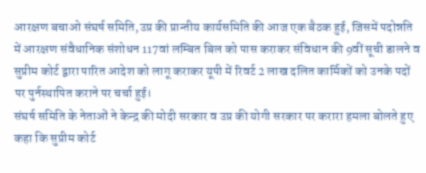आरक्षण बचाओ संघर्ष समिति,उप्र की प्रान्तीय कार्यसमिति की आज एक बैठक हुई, जिसमें पदोन्नति में आरक्षण संवैधानिक संशोधन 117वां लम्बित बिल को पास कराकर संविधान की 9वीं सूची डालने व सुप्रीम कोर्ट द्वारा पारित आदेश को लागू कराकर यूपी में रिवर्ट 2 लाख दलित कार्मिकों को उनके पदों पर पुर्नस्थापित कराने पर चर्चा हुई।
संघर्ष समिति के नेताओं ने केन्द्र की मोदी सरकार व उप्र की योगी सरकार पर करारा हमला बोलते हुए कहा कि सुप्रीम कोर्ट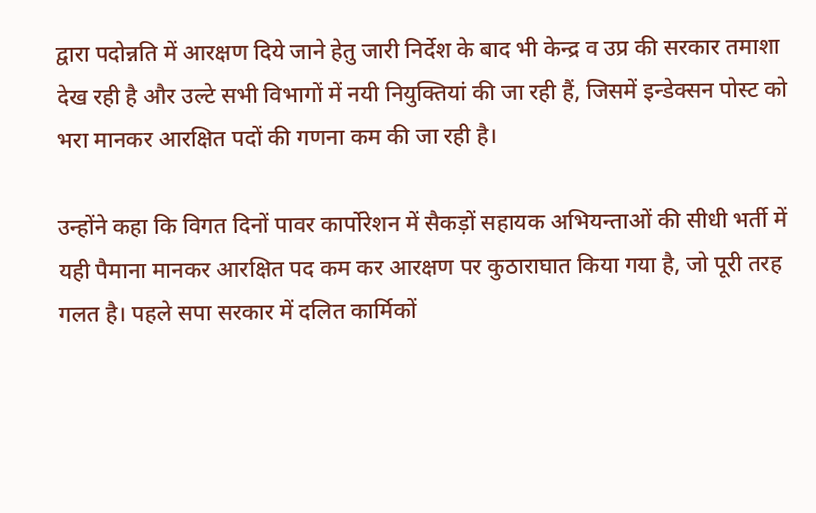द्वारा पदोन्नति में आरक्षण दिये जाने हेतु जारी निर्देश के बाद भी केन्द्र व उप्र की सरकार तमाशा देख रही है और उल्टे सभी विभागों में नयी नियुक्तियां की जा रही हैं, जिसमें इन्डेक्सन पोस्ट को भरा मानकर आरक्षित पदों की गणना कम की जा रही है।

उन्होंने कहा कि विगत दिनों पावर कार्पोरेशन में सैकड़ों सहायक अभियन्ताओं की सीधी भर्ती में यही पैमाना मानकर आरक्षित पद कम कर आरक्षण पर कुठाराघात किया गया है, जो पूरी तरह गलत है। पहले सपा सरकार में दलित कार्मिकों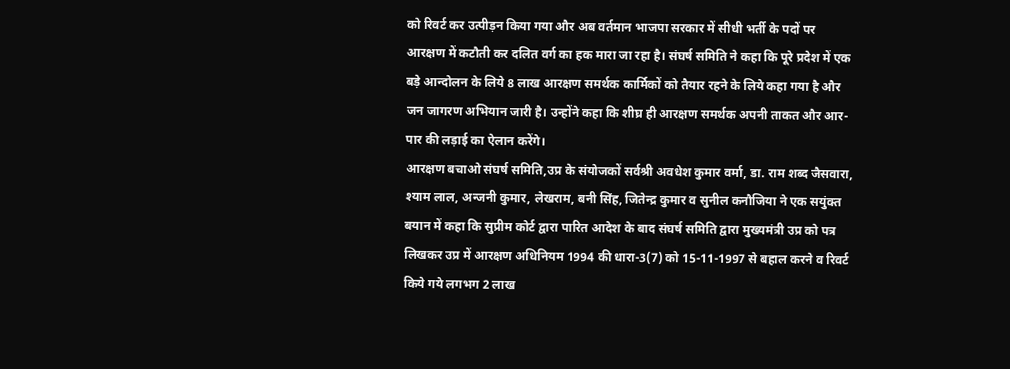को रिवर्ट कर उत्पीड़न किया गया और अब वर्तमान भाजपा सरकार में सीधी भर्ती के पदों पर आरक्षण में कटौती कर दलित वर्ग का हक मारा जा रहा है। संघर्ष समिति ने कहा कि पूरे प्रदेश में एक बड़े आन्दोलन के लिये 8 लाख आरक्षण समर्थक कार्मिकों को तैयार रहने के लिये कहा गया है और जन जागरण अभियान जारी है। उन्होंने कहा कि शीघ्र ही आरक्षण समर्थक अपनी ताकत और आर-पार की लड़ाई का ऐलान करेंगे।
आरक्षण बचाओ संघर्ष समिति,उप्र के संयोजकों सर्वश्री अवधेश कुमार वर्मा, डा. राम शब्द जैसवारा, श्याम लाल, अन्जनी कुमार, लेखराम, बनी सिंह, जितेन्द्र कुमार व सुनील कनौजिया ने एक सयुंक्त बयान में कहा कि सुप्रीम कोर्ट द्वारा पारित आदेश के बाद संघर्ष समिति द्वारा मुख्यमंत्री उप्र को पत्र लिखकर उप्र में आरक्षण अधिनियम 1994 की धारा-3(7) को 15-11-1997 से बहाल करने व रिवर्ट किये गये लगभग 2 लाख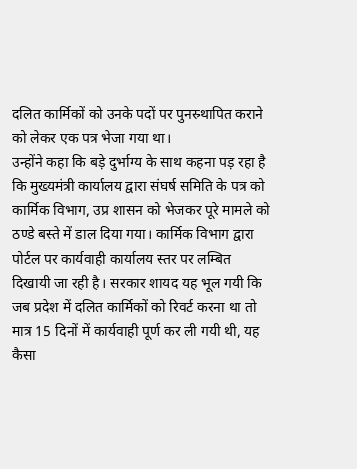दलित कार्मिकों को उनके पदों पर पुनस्र्थापित कराने को लेकर एक पत्र भेजा गया था।
उन्होंने कहा कि बड़े दुर्भाग्य के साथ कहना पड़ रहा है कि मुख्यमंत्री कार्यालय द्वारा संघर्ष समिति के पत्र को कार्मिक विभाग, उप्र शासन को भेजकर पूरे मामले को ठण्डे बस्ते में डाल दिया गया। कार्मिक विभाग द्वारा पोर्टल पर कार्यवाही कार्यालय स्तर पर लम्बित दिखायी जा रही है। सरकार शायद यह भूल गयी कि जब प्रदेश में दलित कार्मिकों को रिवर्ट करना था तो मात्र 15 दिनों में कार्यवाही पूर्ण कर ली गयी थी, यह कैसा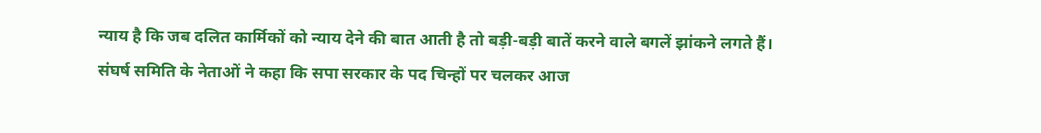न्याय है कि जब दलित कार्मिकों को न्याय देने की बात आती है तो बड़ी-बड़ी बातें करने वाले बगलें झांकने लगते हैं।
संघर्ष समिति के नेताओं ने कहा कि सपा सरकार के पद चिन्हों पर चलकर आज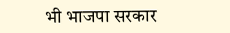भी भाजपा सरकार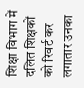शिक्षा विभाग में दलित शिक्षकों को रिवर्ट कर लगातार उनका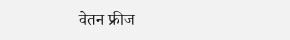वेतन फ्रीज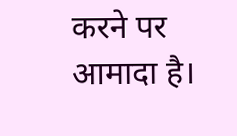करने पर आमादा है।